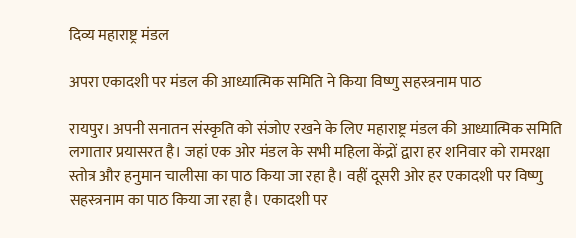दिव्य महाराष्ट्र मंडल

अपरा एकादशी पर मंडल की आध्यात्मिक समिति ने किया विष्णु सहस्त्रनाम पाठ

रायपुर। अपनी सनातन संस्कृति को संजोए रखने के लिए महाराष्ट्र मंडल की आध्यात्मिक समिति लगातार प्रयासरत है। जहां एक ओर मंडल के सभी महिला केंद्रों द्वारा हर शनिवार को रामरक्षा स्तोत्र और हनुमान चालीसा का पाठ किया जा रहा है। वहीं दूसरी ओर हर एकादशी पर विष्णु सहस्त्रनाम का पाठ किया जा रहा है। एकादशी पर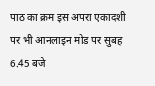पाठ का क्रम इस अपरा एकादशी पर भी आनलाइन मोड पर सुबह 6.45 बजे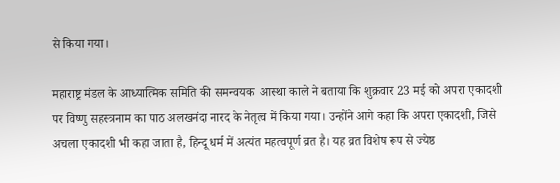से किया गया।

महाराष्ट्र मंडल के आध्यात्मिक समिति की समन्वयक  आस्था काले ने बताया कि शुक्रवार 23 मई को अपरा एकादशी पर विष्णु सहस्त्रनाम का पाठ अलखनंदा नारद के नेतृत्व में किया गया। उन्होंने आगे कहा कि अपरा एकादशी, जिसे अचला एकादशी भी कहा जाता है, हिन्दू धर्म में अत्यंत महत्वपूर्ण व्रत है। यह व्रत विशेष रूप से ज्येष्ठ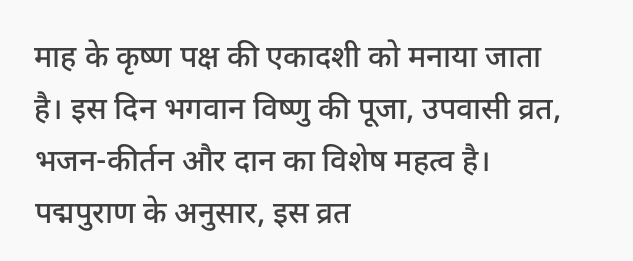माह के कृष्ण पक्ष की एकादशी को मनाया जाता है। इस दिन भगवान विष्णु की पूजा, उपवासी व्रत, भजन-कीर्तन और दान का विशेष महत्व है।  पद्मपुराण के अनुसार, इस व्रत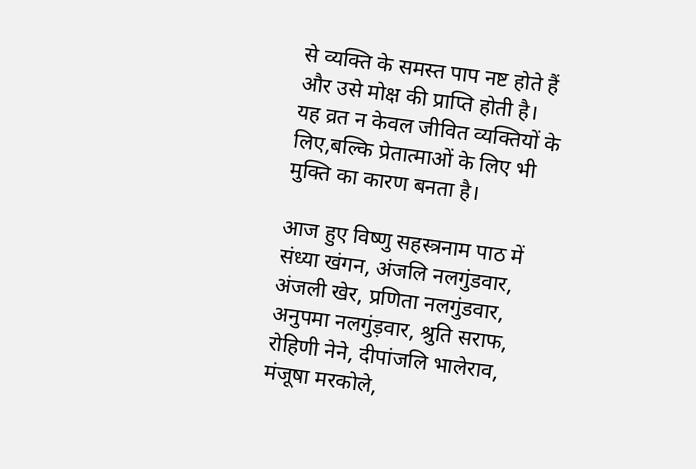से व्यक्ति के समस्त पाप नष्ट होते हैं और उसे मोक्ष की प्राप्ति होती है। यह व्रत न केवल जीवित व्यक्तियों के लिए,बल्कि प्रेतात्माओं के लिए भी मुक्ति का कारण बनता है।

आज हुए विष्णु सहस्त्रनाम पाठ में संध्या खंगन, अंजलि नलगुंडवार, अंजली खेर, प्रणिता नलगुंडवार, अनुपमा नलगुंड़वार, श्रुति सराफ, रोहिणी नेने, दीपांजलि भालेराव, मंजूषा मरकोले,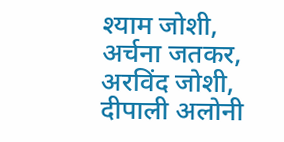श्याम जोशी, अर्चना जतकर, अरविंद जोशी, दीपाली अलोनी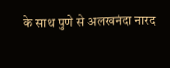के साथ पुणे से अलखनंदा नारद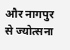और नागपुर से ज्योत्सना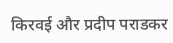किरवई और प्रदीप पराडकर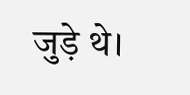जुड़े थे।